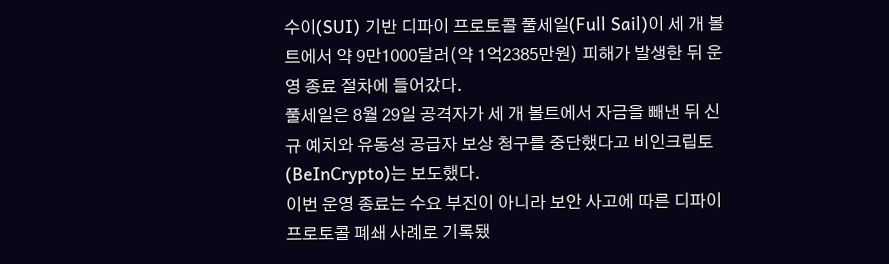수이(SUI) 기반 디파이 프로토콜 풀세일(Full Sail)이 세 개 볼트에서 약 9만1000달러(약 1억2385만원) 피해가 발생한 뒤 운영 종료 절차에 들어갔다.
풀세일은 8월 29일 공격자가 세 개 볼트에서 자금을 빼낸 뒤 신규 예치와 유동성 공급자 보상 청구를 중단했다고 비인크립토(BeInCrypto)는 보도했다.
이번 운영 종료는 수요 부진이 아니라 보안 사고에 따른 디파이 프로토콜 폐쇄 사례로 기록됐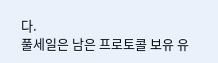다.
풀세일은 남은 프로토콜 보유 유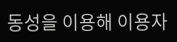동성을 이용해 이용자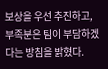보상을 우선 추진하고, 부족분은 팀이 부담하겠다는 방침을 밝혔다.